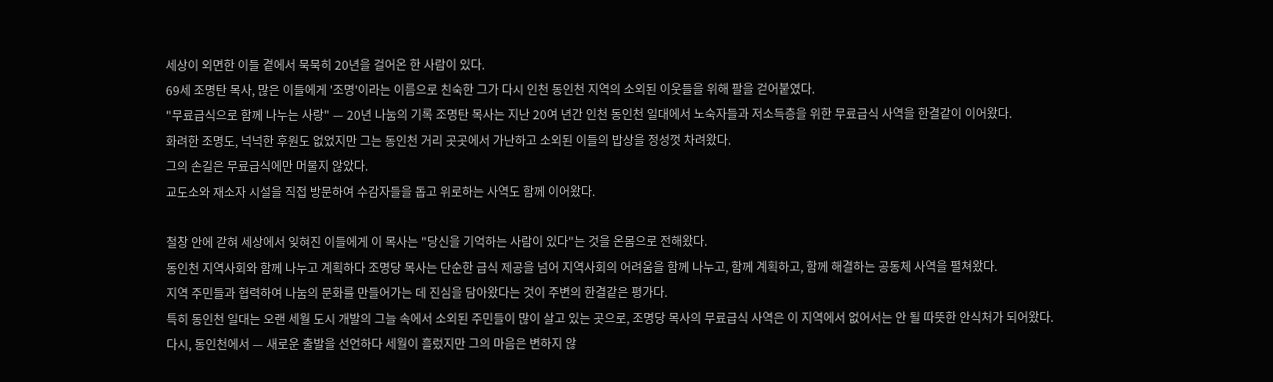세상이 외면한 이들 곁에서 묵묵히 20년을 걸어온 한 사람이 있다.
69세 조명탄 목사, 많은 이들에게 '조명'이라는 이름으로 친숙한 그가 다시 인천 동인천 지역의 소외된 이웃들을 위해 팔을 걷어붙였다.
"무료급식으로 함께 나누는 사랑" — 20년 나눔의 기록 조명탄 목사는 지난 20여 년간 인천 동인천 일대에서 노숙자들과 저소득층을 위한 무료급식 사역을 한결같이 이어왔다.
화려한 조명도, 넉넉한 후원도 없었지만 그는 동인천 거리 곳곳에서 가난하고 소외된 이들의 밥상을 정성껏 차려왔다.
그의 손길은 무료급식에만 머물지 않았다.
교도소와 재소자 시설을 직접 방문하여 수감자들을 돕고 위로하는 사역도 함께 이어왔다.

철창 안에 갇혀 세상에서 잊혀진 이들에게 이 목사는 "당신을 기억하는 사람이 있다"는 것을 온몸으로 전해왔다.
동인천 지역사회와 함께 나누고 계획하다 조명당 목사는 단순한 급식 제공을 넘어 지역사회의 어려움을 함께 나누고, 함께 계획하고, 함께 해결하는 공동체 사역을 펼쳐왔다.
지역 주민들과 협력하여 나눔의 문화를 만들어가는 데 진심을 담아왔다는 것이 주변의 한결같은 평가다.
특히 동인천 일대는 오랜 세월 도시 개발의 그늘 속에서 소외된 주민들이 많이 살고 있는 곳으로, 조명당 목사의 무료급식 사역은 이 지역에서 없어서는 안 될 따뜻한 안식처가 되어왔다.
다시, 동인천에서 — 새로운 출발을 선언하다 세월이 흘렀지만 그의 마음은 변하지 않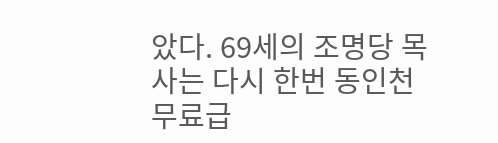았다. 69세의 조명당 목사는 다시 한번 동인천 무료급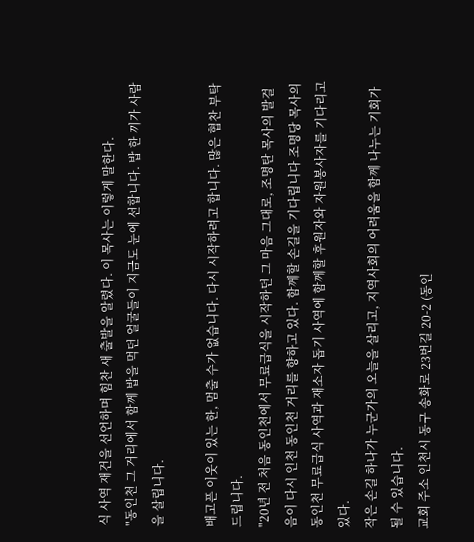식 사역 재건을 선언하며 힘찬 새 출발을 알렸다. 이 목사는 이렇게 말한다.
"동인천 그 거리에서 함께 밥을 먹던 얼굴들이 지금도 눈에 선합니다. 밥 한 끼가 사람을 살립니다.

배고픈 이웃이 있는 한, 멈출 수가 없습니다. 다시 시작하려고 합니다. 많은 협찬 부탁드립니다.
"20년 전 처음 동인천에서 무료급식을 시작하던 그 마음 그대로, 조명탄 목사의 발걸음이 다시 인천 동인천 거리를 향하고 있다. 함께할 손길을 기다립니다 조명당 목사의 동인천 무료급식 사역과 재소자 돕기 사역에 함께할 후원자와 자원봉사자를 기다리고 있다.
작은 손길 하나가 누군가의 오늘을 살리고, 지역사회의 어려움을 함께 나누는 기회가 될 수 있습니다.
교회 주소 인천시 동구 송화로 23번길 20-2 (동인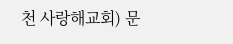천 사랑해교회) 문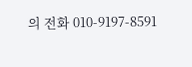의 전화 010-9197-8591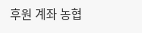후원 계좌 농협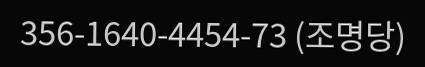356-1640-4454-73 (조명당)